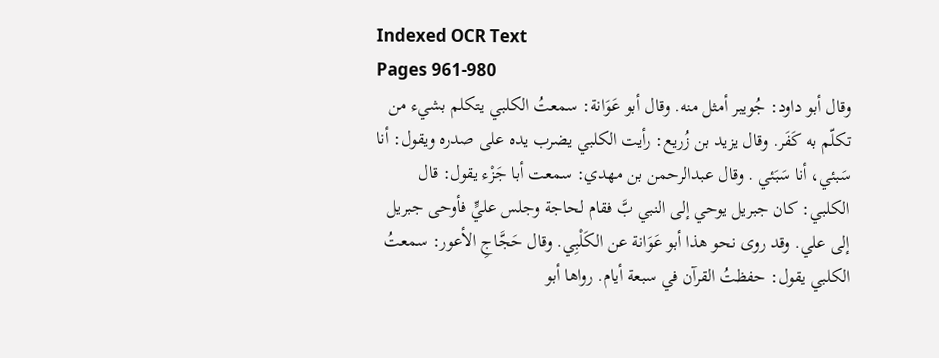Indexed OCR Text
Pages 961-980
وقال أبو داود: جُویبر أمثل منه. وقال أبو عَوَانة: سمعتُ الكلبي يتكلم بشيء من تكلّم به كَفَر. وقال يزيد بن زُريع: رأيت الكلبي يضرب يده على صدره ويقول: أنا سَبئي، أنا سَبَئي . وقال عبدالرحمن بن مهدي: سمعت أبا جَزْء يقول: قال الكلبي: كان جبريل يوحي إلى النبي بَّ فقام لحاجة وجلس عليٍّ فأوحى جبريل إلى علي. وقد روى نحو هذا أبو عَوَانة عن الكَلْبِي. وقال حَجَّاجِ الأعور: سمعتُ الكلبي يقول: حفظتُ القرآن في سبعة أيام. رواها أبو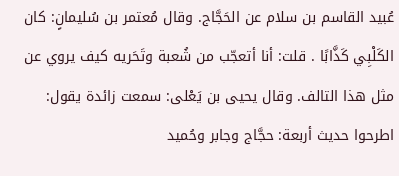عُبيد القاسم بن سلام عن الحَجَّاج. وقال مُعتمر بن سُليمانٍ: كان الكَلْبِي كَذَّابًا . قلت: أنا أتعجّب من شُعبة وتَحَريه كيف يروي عن مثل هذا التالف. وقال يحيى بن يَعْلى: سمعت زائدة يقول: اطرحوا حديث أربعة: حجَّاج وجابر وحُميد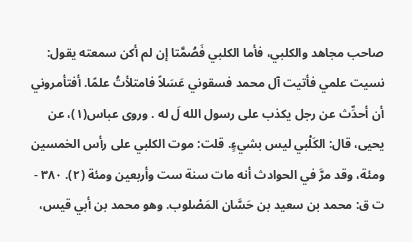صاحب مجاهد والكلبي، فأما الكلبي فَصُمَّتا إن لم أكن سمعته يقول: نسيت علمي فأتيت آل محمد فسقوني عَسَلاً فامتلأتُ علمًا. أفتأمروني أن أحدِّث عن رجل يكذب على رسول الله لَ له . وروى عباس(١)، عن يحيى، قال: الكَلْبي ليس بشيءٍ. قلت: موت الكلبي على رأس الخمسين ومئة، وقد مرَّ في الحوادث أنه مات سنة ست وأربعين ومئة (٢). ٣٨٠ - ت ق: محمد بن سعيد بن حَسَّان المَصْلوب. وهو محمد بن أبي قيس،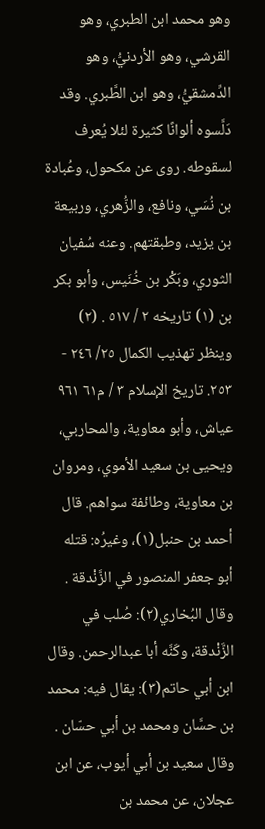وهو محمد ابن الطبري، وهو القرشي، وهو الأردنيُّ، وهو الدِّمشقيُّ، وهو ابن الطَّبري. وقد دَلَّسوه ألوانًا كثيرة لئلا يُعرف لسقوطه. روى عن مكحول، وعُبادة بن نُسَي، ونافع، والزُّهري، وربيعة بن يزيد، وطبقتهم. وعنه سُفيان الثوري، وبَكْر بن خُنَيس، وأبو بكر بن (١) تاريخه ٢ / ٥١٧ . (٢) وينظر تهذيب الكمال ٢٥/ ٢٤٦ - ٢٥٣. تاريخ الإسلام ٣ / م٦١ ٩٦١ عياش، وأبو معاوية، والمحاربي، ويحيى بن سعيد الأموي، ومروان بن معاوية، وطائفة سواهم. قال أحمد بن حنبل(١)، وغيرُه: قتله أبو جعفر المنصور في الزَّنْدقة . وقال البُخاري(٢): صُلب في الزَّنْدقة، وكَنَّه أبا عبدالرحمن. وقال ابن أبي حاتم(٣): يقال فيه: محمد بن حسَّان ومحمد بن أبي حسّان . وقال سعيد بن أبي أيوب، عن ابن عجلان، عن محمد بن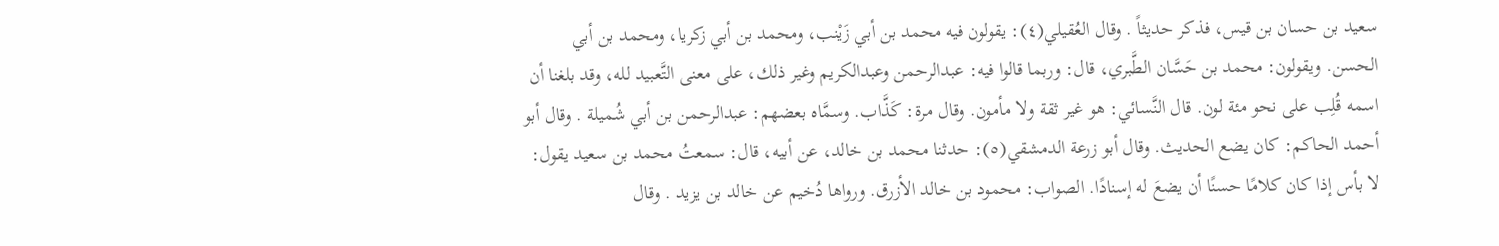سعيد بن حسان بن قيس، فذکر حديثاً . وقال العُقيلي(٤): يقولون فيه محمد بن أبي زَيْنب، ومحمد بن أبي زكريا، ومحمد بن أبي الحسن. ويقولون: محمد بن حَسَّان الطَّبري، قال: وربما قالوا فيه: عبدالرحمن وعبدالكريم وغير ذلك، على معنى التَّعبيد لله، وقد بلغنا أن اسمه قُلِب على نحو مئة لون. قال النَّسائي: هو غير ثقة ولا مأمون. وقال مرة: كَذَّاب. وسمَّاه بعضهم: عبدالرحمن بن أبي شُميلة . وقال أبو أحمد الحاكم: كان يضع الحديث. وقال أبو زرعة الدمشقي(٥): حدثنا محمد بن خالد، عن أبيه، قال: سمعتُ محمد بن سعيد يقول: لا بأس إذا كان كلامًا حسنًا أن يضعَ له إسنادًا. الصواب: محمود بن خالد الأزرق. ورواها دُخیم عن خالد بن یزید . وقال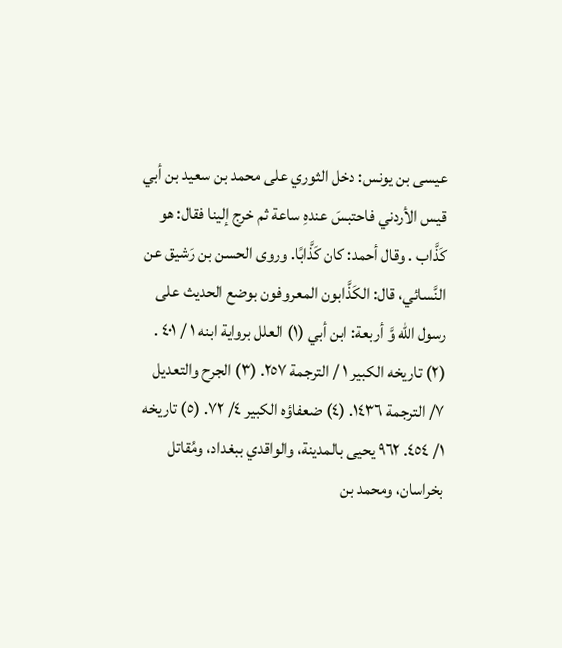عيسى بن يونس: دخل الثوري على محمد بن سعيد بن أبي قيس الأردني فاحتبسَ عندهِ ساعة ثم خرج إلينا فقال: هو كَذَّاب . وقال أحمد: كان كَذَّابًا. وروى الحسن بن رَشيق عن النَّسائي، قال: الكَذَّابون المعروفون بوضع الحديث على رسول الله وَّ أربعة: ابن أبي (١) العلل برواية ابنه ١ / ٤٠١ . (٢) تاريخه الكبير ١ / الترجمة ٢٥٧. (٣) الجرح والتعديل ٧/ الترجمة ١٤٣٦. (٤) ضعفاؤه الكبير ٤/ ٧٢. (٥) تاريخه ١/ ٤٥٤. ٩٦٢ يحيى بالمدينة، والواقدي ببغداد، ومُقاتل بخراسان، ومحمد بن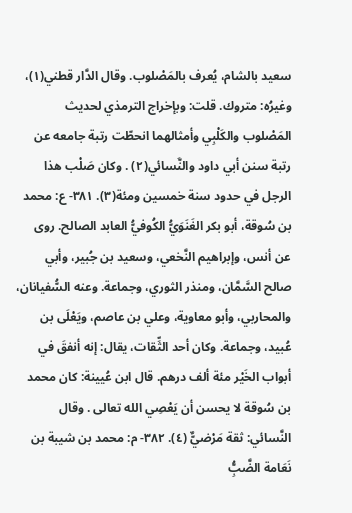سعيد بالشام، يُعرف بالمَصْلوب. وقال الدَّار قطني(١)، وغيرُه: متروك. قلت: وبإخراج الترمذي لحديث المَصْلوب والكَلْبِي وأمثالهما انحطّت رتبة جامعه عن رتبة سنن أبي داود والنَّسائي(٢) . وكان صَلْب هذا الرجل في حدود سنة خمسين ومئة(٣). ٣٨١- ع: محمد بن سُوقة، أبو بكر الغَنَوَيُّ الكُوفيُّ العابد الصالح. روى عن أنس، وإبراهيم النَّخعي، وسعيد بن جُبير، وأبي صالح السَّمَّان، ومنذر الثوري، وجماعة. وعنه السُّفيانان، والمحاربي، وأبو معاوية، وعلي بن عاصم، ويَعْلَى بن عُبيد، وجماعة. وكان أحد الثِّقات، يقال: إنه أنفقَ في أبواب الخَيْر مئة ألف درهم. قال ابن عُيينة: كان محمد بن سُوقة لا يحسن أن يَعْصِي الله تعالى . وقال النَّسائي: ثقة مَرْضيٌّ (٤). ٣٨٢- م: محمد بن شيبة بن نَعَامة الضَّبُِّ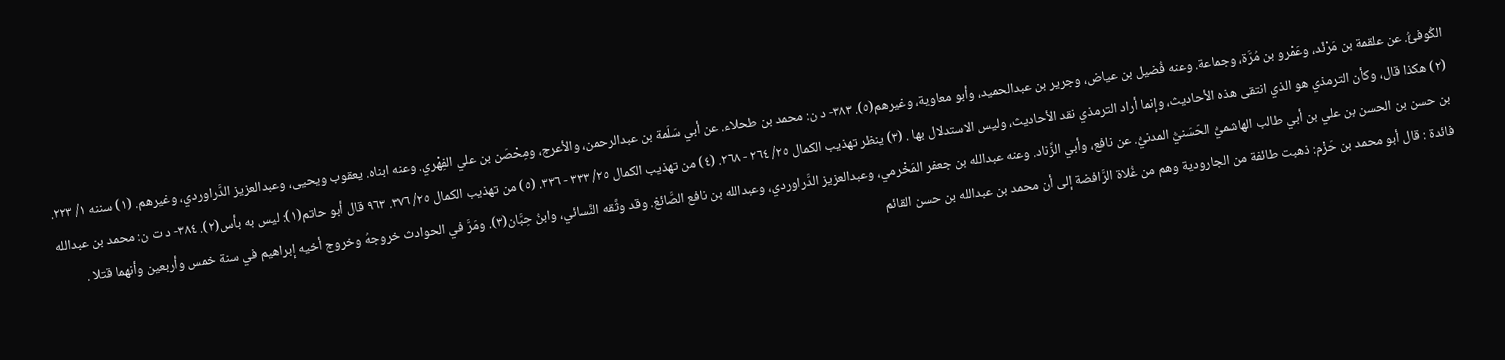الكُوفئُّ. عن علقمة بن مَرْئَد، وعَمْرو بن مُرَّة، وجماعة. وعنه فُضيل بن عياض، وجرير بن عبدالحميد، وأبو معاوية، وغيرهم(٥). ٣٨٣- د ن: محمد بن طحلاء. عن أبي سَلَمة بن عبدالرحمن، والأعرج، ومِحْصَن بن علي الفِهْري. وعنه ابناه. يعقوب ويحيى، وعبدالعزيز الدَّراوردي، وغيرهم. (١) سننه ١/ ٢٢٣. (٢) هكذا قال، وكأن الترمذي هو الذي انتقى هذه الأحاديث، وإنما أراد الترمذي نقد الأحاديث، وليس الاستدلال بها . (٣) ينظر تهذيب الكمال ٢٥/ ٢٦٤ - ٢٦٨. (٤) من تهذيب الكمال ٢٥/ ٣٣٣ - ٣٣٦. (٥) من تهذيب الكمال ٢٥/ ٣٧٦. ٩٦٣ قال أبو حاتم(١): ليس به بأس(٢). ٣٨٤- د ت ن: محمد بن عبدالله بن حسن بن الحسن بن علي بن أبي طالب الهاشميُّ الحَسَنيُّ المدنيُّ. عن نافع، وأبي الزِّناد. وعنه عبدالله بن جعفر المَخْرمي، وعبدالعزيز الدَّراوردي، وعبدالله بن نافع الصَّائغ. وقد وثَّقه النَّسائي، وابنُ حِبَّان(٣). ومَرَّ في الحوادث خروجهُ وخروج أخيه إبراهيم في سنة خمس وأربعين وأنهما قتلا . فائدة : قال أبو محمد بن حَزْم: ذهبت طائفة من الجارودية وهم من غُلاة الرَّافضة إلى أن محمد بن عبدالله بن حسن القائم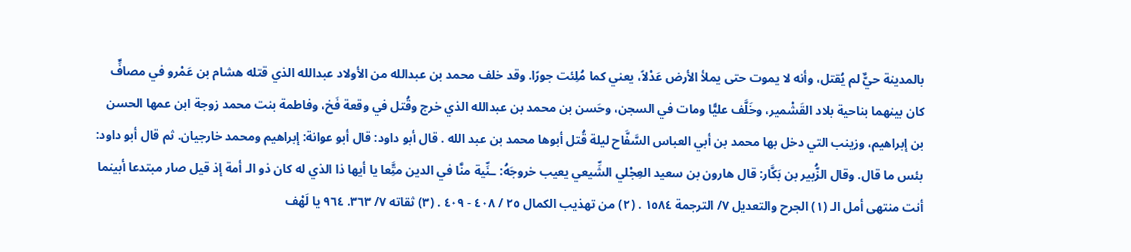بالمدينة حيٌّ لم يُقتل، وأنه لا يموت حتى يملأ الأرض عَدْلاً، يعني كما مُلِئت جورًا. وقد خلف محمد بن عبدالله من الأولاد عبدالله الذي قتله هشام بن عَمْرو في مصافٍّ كان بينهما بناحية بلاد القَشْمير، وخَلَّف عليًّا ومات في السجن، وحَسن بن محمد بن عبدالله الذي خرج وقُتل في وقعة فَخ، وفاطمة بنت محمد زوجة ابن عمها الحسن بن إبراهيم، وزينب التي دخل بها محمد بن أبي العباس السَّفَّاح ليلة قُتل أبوها محمد بن عبد الله . قال أبو داود: قال أبو عوانة: إبراهيم ومحمد خارجيان. ثم قال أبو داود: بئس ما قال. وقال الزُّبير بن بَكَّار: قال هارون بن سعيد العِجْلي الشِّيعي يعيب خروجَهُ: ـنِّية منَّا في الدين متَِّعا يا أيها ذا الذي له كان ذو الـ أمة إذ قيل صار مبتدعا أبينما أنت منتهى أمل الـ (١) الجرح والتعديل ٧/ الترجمة ١٥٨٤ . (٢) من تهذيب الكمال ٢٥ / ٤٠٨ - ٤٠٩ . (٣) ثقاته ٧/ ٣٦٣. ٩٦٤ يا لَهْف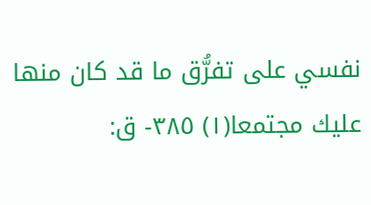نفسي على تفرُّق ما قد كان منها عليك مجتمعا(١) ٣٨٥- ق: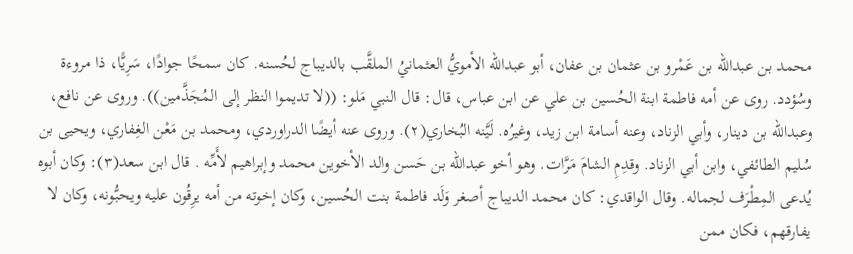محمد بن عبدالله بن عَمْرو بن عثمان بن عفان، أبو عبدالله الأمويُّ العثمانيُ الملقَّب بالدیباج لحُسنه. كان سمحًا جوادًا، سَرِيًّا، ذا مروءة وسُؤدد. روى عن أمه فاطمة ابنة الحُسين بن علي عن ابن عباس، قال: قال النبي مَلو: ((لا تديموا النظر إلى المُجَذَّمين)). وروى عن نافع، وعبدالله بن دينار، وأبي الزناد، وعنه أسامة ابن زيد، وغیرُه. لَيَّنه البُخاري(٢). وروى عنه أيضًا الدراوردي، ومحمد بن مَعْن الغِفاري، ويحيى بن سُليم الطائفي، وابن أبي الزناد. وقدِمِ الشامَ مَرَّات. وهو أخو عبدالله بن حَسن والد الأخوين محمد وإبراهيم لأَمِّه . قال ابن سعد(٣): وكان أبوه يُدعى المِطْرَف لجماله. وقال الواقدي: كان محمد الديباج أصغر وَلَد فاطمة بنت الحُسين، وكان إخوته من أمه يرِقُون عليه ويحبُّونه، وكان لا يفارقهم، فكان ممن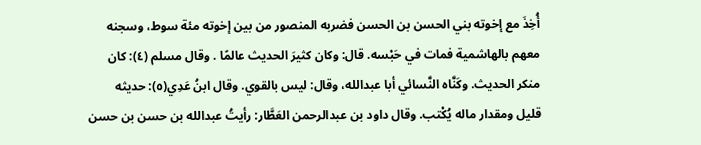أُخِذَ مع إخوته بني الحسن بن الحسن فضربه المنصور من بين إخوته مئة سوط، وسجنه معهم بالهاشمية فمات في حَبْسه. قال: وكان كثيرَ الحديث عالمًا . وقال مسلم (٤): كان منكر الحديث. وكَنَّاه النَّسائي أبا عبدالله، وقال: ليس بالقوي. وقال ابنُ عَدِي(٥): حديثه قليل ومقدار ماله يُكْتب. وقال داود بن عبدالرحمن العَطَّار: رأيتُ عبدالله بن حسن بن حسن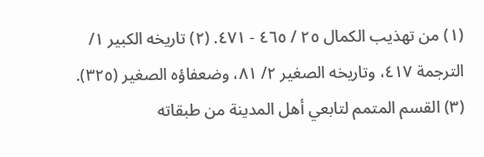(١) من تهذيب الكمال ٢٥ / ٤٦٥ - ٤٧١. (٢) تاريخه الكبير ١/ الترجمة ٤١٧، وتاريخه الصغير ٢/ ٨١، وضعفاؤه الصغير (٣٢٥). (٣) القسم المتمم لتابعي أهل المدينة من طبقاته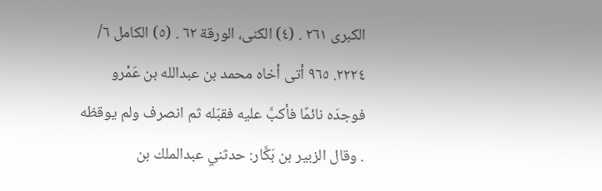الكبرى ٢٦١ . (٤) الكنى، الورقة ٦٢ . (٥) الكامل ٦/ ٢٢٢٤. ٩٦٥ أتى أخاه محمد بن عبدالله بن عَمْرو فوجدَه نائمًا فأكبَّ عليه فقبّله ثم انصرف ولم يوقظه . وقال الزبير بن بَكَّار: حدثني عبدالملك بن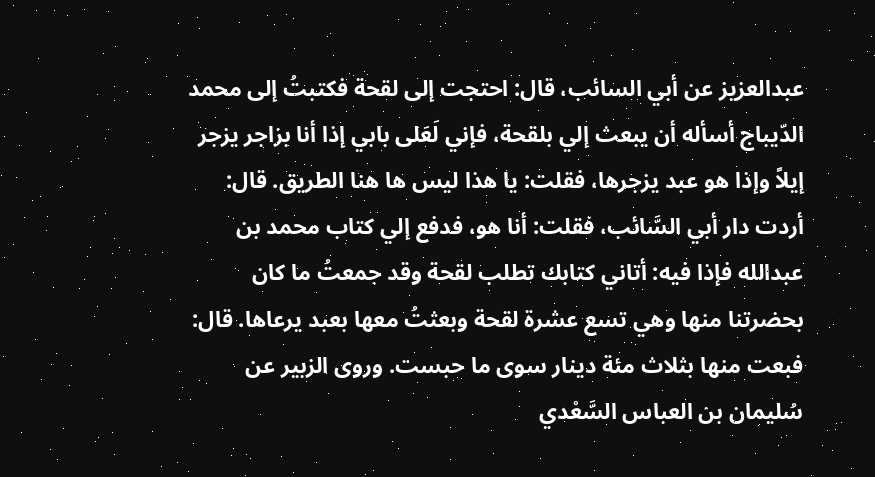عبدالعزيز عن أبي السائب، قال: احتجت إلى لقحة فكتبتُ إلى محمد الدّيباج أسأله أن يبعث إلي بلقحة، فإني لَعَلى بابي إذا أنا بزاجر يزجر إيلاً وإذا هو عبد يزجرها، فقلت: يا هذا ليس ها هنا الطريق. قال: أردت دار أبي السَّائب، فقلت: أنا هو، فدفع إلي كتاب محمد بن عبدالله فإذا فيه: أتاني كتابك تطلب لقحة وقد جمعتُ ما كان بحضرتنا منها وهي تسع عشرة لقحة وبعثتُ معها بعبد يرعاها. قال: فبعت منها بثلاث مئة دينار سوى ما حبست. وروى الزبير عن سُليمان بن العباس السَّعْدي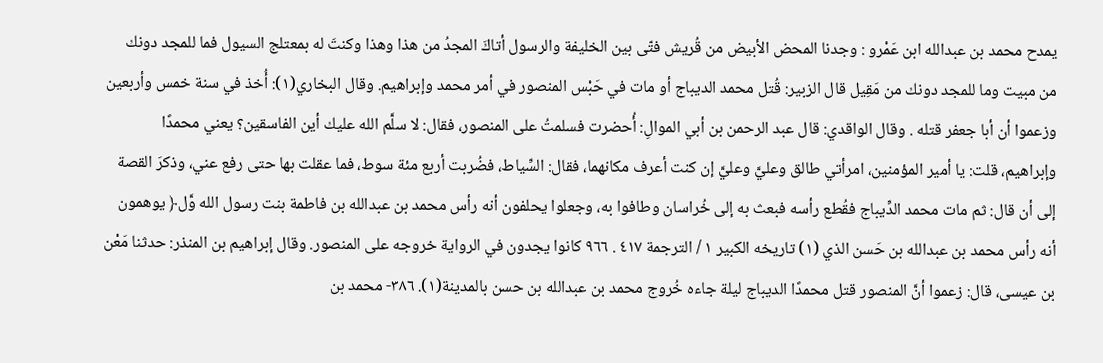يمدح محمد بن عبدالله ابن عَمْرو : وجدنا المحض الأبيض من قُريش فتّى بين الخليفة والرسول أتاكَ المجدُ من هذا وهذا وكنتَ له بمعتلج السيول فما للمجد دونك من مبيت وما للمجد دونك من مَقِيل قال الزبير: قُتل محمد الديباج أو مات في حَبْس المنصور في أمر محمد وإبراهيم. وقال البخاري(١): أُخذ في سنة خمس وأربعين وزعموا أن أبا جعفر قتله . وقال الواقدي: قال عبد الرحمن بن أبي الموالِ: أُحضرت فسلمتُ على المنصور، فقال: لا سلَّم الله عليك أين الفاسقين؟ يعني محمدًا وإبراهيم، قلت: يا أمير المؤمنين، امرأتي طالق وعليَّ وعليَّ إن كنت أعرف مكانهما، فقال: السِّياط، فضُربت أربع مئة سوط، فما عقلت بها حتى رفع عني، وذكرَ القصة إلى أن قال: ثم مات محمد الدِّيباج فقُطع رأسه فبعث به إلى خُراسان وطافوا به، وجعلوا يحلفون أنه رأس محمد بن عبدالله بن فاطمة بنت رسول الله وَّل﴿ يوهمون أنه رأس محمد بن عبدالله بن حَسن الذي (١) تاريخه الكبير ١ / الترجمة ٤١٧ . ٩٦٦ كانوا يجدون في الرواية خروجه على المنصور. وقال إبراهيم بن المنذر: حدثنا مَعْن بن عيسى، قال: زعموا أنَّ المنصور قتل محمدًا الديباج ليلة جاءه خُروج محمد بن عبدالله بن حسن بالمدينة(١). ٣٨٦- محمد بن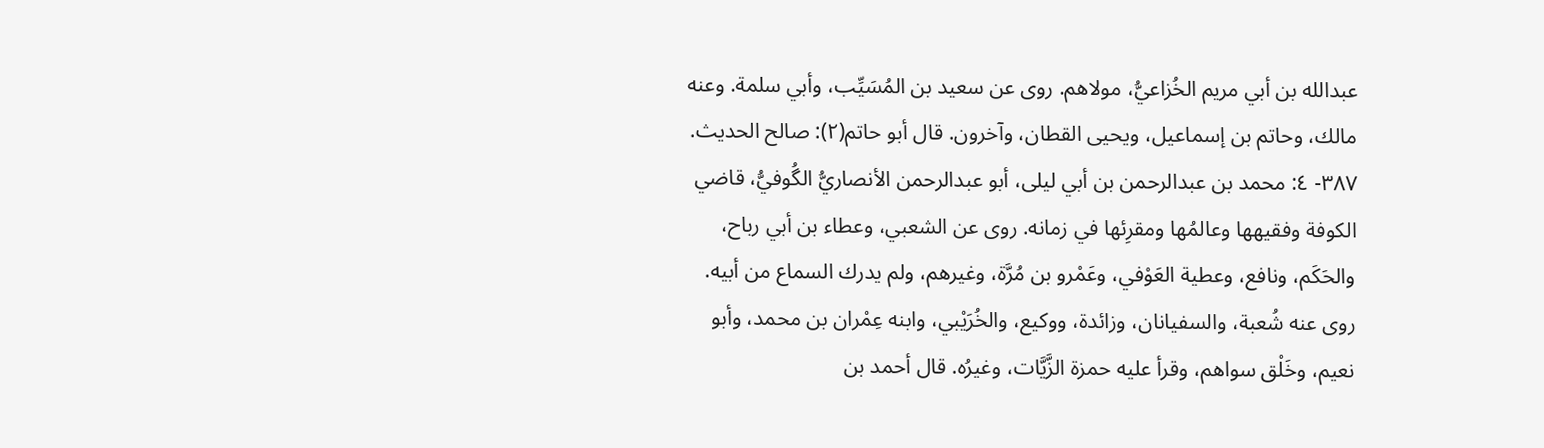عبدالله بن أبي مريم الخُزاعيُّ، مولاهم. روى عن سعيد بن المُسَيِّب، وأبي سلمة. وعنه مالك، وحاتم بن إسماعيل، ويحيى القطان، وآخرون. قال أبو حاتم(٢): صالح الحديث. ٣٨٧- ٤: محمد بن عبدالرحمن بن أبي ليلى، أبو عبدالرحمن الأنصاريُّ الگُوفيُّ، قاضي الکوفة وفقیھھا وعالمُها ومقرِئها في زمانه. روى عن الشعبي، وعطاء بن أبي رباح، والحَكَم، ونافع، وعطية العَوْفي، وعَمْرو بن مُرَّة، وغيرهم، ولم يدرك السماع من أبيه. روى عنه شُعبة، والسفيانان، وزائدة، ووكيع، والخُرَيْبي، وابنه عِمْران بن محمد، وأبو نعيم، وخَلْق سواهم، وقرأ عليه حمزة الزَّيَّات، وغيرُه. قال أحمد بن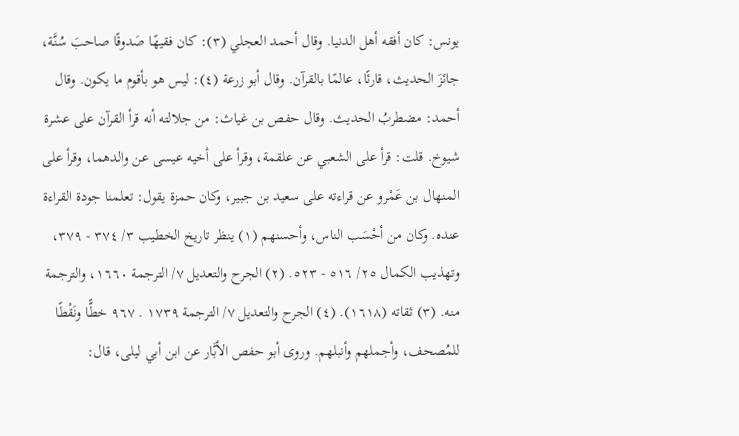يونس: كان أفقه أهل الدنيا. وقال أحمد العجلي (٣): كان فقيهًا صَدوقًا صاحبَ سُنَّة، جائزَ الحديث، قارئًا، عالمًا بالقرآن. وقال أبو زرعة (٤): ليس هو بأقوم ما يكون. وقال أحمد: مضطربُ الحديث. وقال حفص بن غياث: من جلالته أنه قرأ القرآن على عشرة شيوخ. قلت: قرأ على الشعبي عن علقمة، وقرأ على أخيه عيسى عن والدهما، وقرأ على المنهال بن عَمْرو عن قراءته على سعيد بن جبير، وكان حمزة يقول: تعلمنا جودة القراءة عنده. وكان من أحْسَب الناس، وأحسنهم (١) ينظر تاريخ الخطيب ٣/ ٣٧٤ - ٣٧٩، وتهذيب الكمال ٢٥/ ٥١٦ - ٥٢٣. (٢) الجرح والتعديل ٧/ الترجمة ١٦٦٠، والترجمة منه. (٣) ثقاته (١٦١٨). (٤) الجرح والتعديل ٧/ الترجمة ١٧٣٩ . ٩٦٧ خطًّا ونَقْطًا للمُصحف، وأجملهم وأنبلهم. وروى أبو حفص الأبَّار عن ابن أبي ليلى، قال: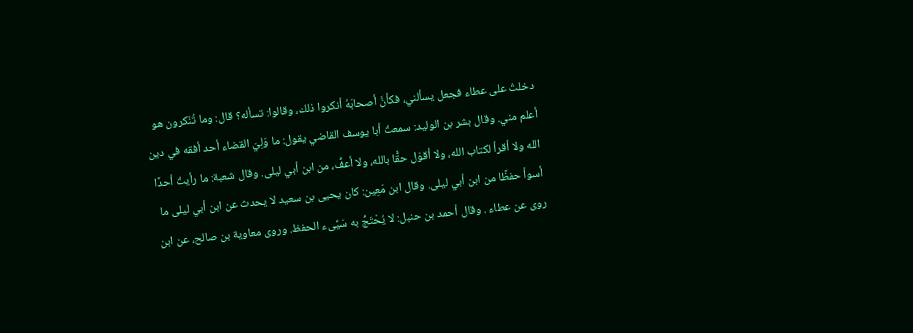دخلتُ على عطاء فجعل يسألني، فكأنَّ أصحابَهُ أنكروا ذلك، وقالوا: تسأله؟ قال: وما تُنْكرون هو أعلم مني. وقال بشر بن الوليد: سمعتُ أبا يوسف القاضي يقول: ما وَلِيَ القضاء أحد أفقه في دين الله ولا أقرأ لكتاب الله، ولا أقوَل حقًّا بالله، ولا أعفُّ، من ابن أبي ليلى. وقال شعبة: ما رأيتُ أحدًا أسوأ حفظًا من ابن أبي ليلى. وقال ابن مَعِين: كان يحيى بن سعيد لا يحدث عن ابن أبي ليلى ما روی عن عطاء . وقال أحمد بن حنبل: لا يُحْتَجُّ به سَيِّىء الحفظ. وروى معاوية بن صالح، عن ابن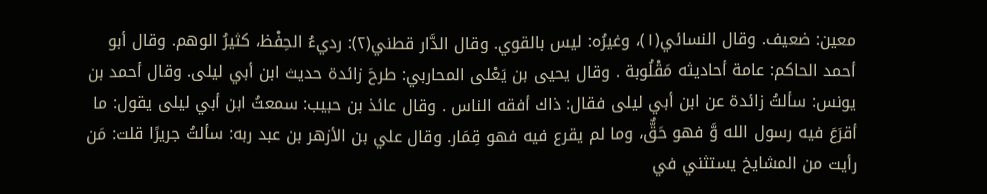معين: ضعيف. وقال النسائي(١)، وغيرُه: ليس بالقوي. وقال الدَّار قطني(٢): رديءُ الحِفْظ، كثيرُ الوهم. وقال أبو أحمد الحاكم: عامة أحاديثه مَقْلُوبة . وقال يحيى بن يَعْلى المحاربي: طرحَ زائدة حديث ابن أبي ليلى. وقال أحمد بن يونس: سألتُ زائدة عن ابن أبي ليلى فقال: ذاك أفقه الناس . وقال عائذ بن حبيب: سمعتُ ابن أبي ليلى يقول: ما أقرَعَ فيه رسول الله وَّ فهو حَقٌّ، وما لم يقرع فيه فهو قِمَار. وقال علي بن الأزهر بن عبد ربه: سألتُ جريرًا قلت: مَن رأيت من المشايخ يستثني في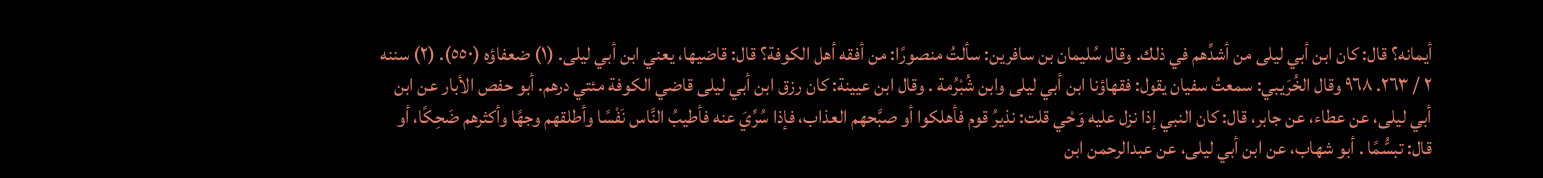أيمانه؟ قال: كان ابن أبي ليلى من أشدِّهم في ذلك. وقال سُليمان بن سافرين: سألتُ منصورًا: من أفقه أهل الكوفة؟ قال: قاضيها، يعني ابن أبي ليلى. (١) ضعفاؤه (٥٥٠). (٢) سننه ٢ / ٢٦٣. ٩٦٨ وقال الخُرَيبي: سمعتُ سفيان يقول: فقهاؤنا ابن أبي ليلى وابن شُبْرُمة . وقال ابن عيينة: كان رزق ابن أبي ليلى قاضي الكوفة مئتي درهم. أبو حفص الأبار عن ابن أبي ليلى، عن عطاء، عن جابر، قال: كان النبي إذا نزل عليه وَحْي قلت: نذيرُ قوم فأهلكوا أو صبَّحهم العذاب، فإذا سُرِّيَ عنه فأطيبُ النَّاس نَفْسًا وأطلقهم وجهًا وأكثرهم ضَحِكًا، أو قال: تبسُّمًا . أبو شهاب، عن ابن أبي ليلى، عن عبدالرحمن ابن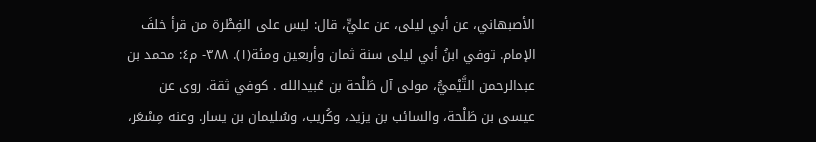الأصبهاني، عن أبي ليلى، عن عليٍّ، قال: ليس على الفِطْرة من قرأ خلفَ الإمام. توفي ابنُ أبي ليلى سنة ثمان وأربعين ومئة(١). ٣٨٨- م٤: محمد بن عبدالرحمن التَّيْميُّ، مولى آل طَلْحة بن عُبيدالله . كوفي ثقة. روى عن عيسى بن طَلْحة، والسائب بن يزيد، وكُريب، وسُليمان بن يسار. وعنه مِسْعَر،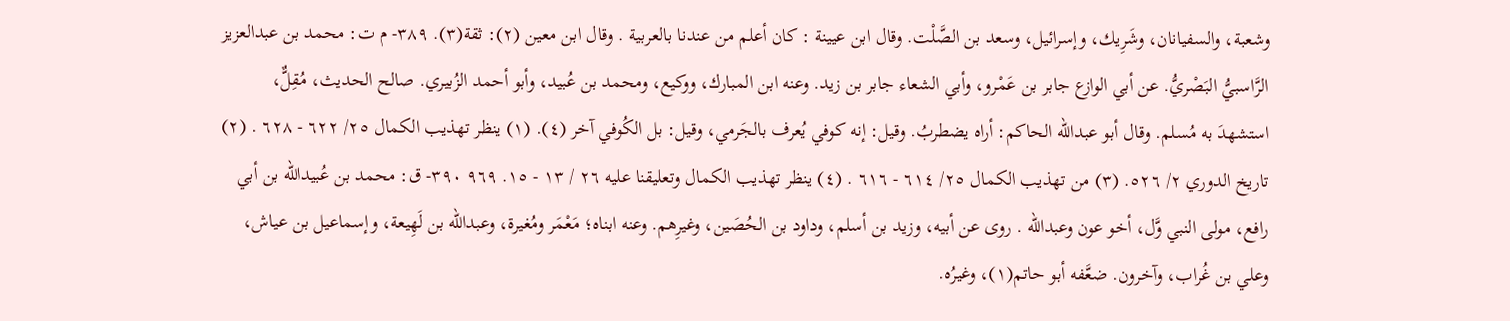وشعبة، والسفيانان، وشَرِيك، وإسرائيل، وسعد بن الصَّلْت. وقال ابن عيينة : كان أعلم من عندنا بالعربية . وقال ابن معين (٢): ثقة(٣). ٣٨٩- م ت: محمد بن عبدالعزيز الرَّاسبيُّ البَصْريُّ. عن أبي الوازع جابر بن عَمْرو، وأبي الشعاء جابر بن زيد. وعنه ابن المبارك، ووكيع، ومحمد بن عُبيد، وأبو أحمد الزُبيري. صالح الحديث، مُقِلٌّ، استشهدَ به مُسلم. وقال أبو عبدالله الحاكم: أراه يضطربُ. وقيل: إنه كوفي يُعرف بالجَرمي، وقيل: بل الكُوفي آخر (٤). (١) ينظر تهذيب الكمال ٢٥/ ٦٢٢ - ٦٢٨ . (٢) تاريخ الدوري ٢/ ٥٢٦. (٣) من تهذيب الكمال ٢٥/ ٦١٤ - ٦١٦ . (٤) ينظر تهذيب الكمال وتعليقنا عليه ٢٦ / ١٣ - ١٥. ٩٦٩ ٣٩٠- ق: محمد بن عُبيدالله بن أبي رافع، مولى النبي وَّل، أخو عون وعبدالله . روى عن أبيه، وزيد بن أسلم، وداود بن الحُصَين، وغيرِهم. وعنه ابناه؛ مَعْمَر ومُغيرة، وعبدالله بن لَهِيعة، وإسماعيل بن عياش، وعلي بن غُراب، وآخرون. ضعَّفه أبو حاتم(١)، وغيرُه.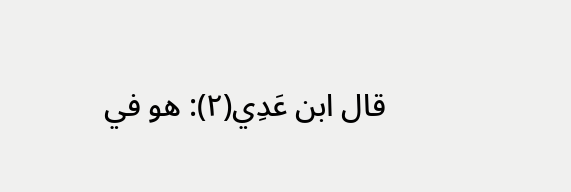قال ابن عَدِي(٢): هو في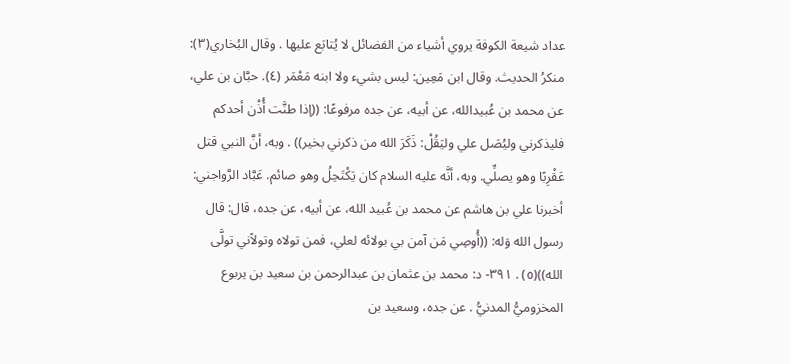عداد شيعة الكوفة يروي أشياء من الفضائل لا يُتابَع عليها . وقال البُخاري(٣): منكرُ الحديث. وقال ابن مَعِين: ليس بشيء ولا ابنه مَعْمَر (٤). حبَّان بن علي، عن محمد بن عُبيدالله، عن أبيه، عن جده مرفوعًا: ((إذا طنَّت أُذْن أحدكم فليذكرني وليُصَل علي وليَقُلْ: ذَكَرَ الله من ذكرني بخیر)) . وبه، أنَّ النبي قتل عَقْرِبًا وهو يصلِّي. وبه، أنَّه عليه السلام كان يَكْتَحِلُ وهو صائم. عَبَّاد الرَّواجني: أخبرنا علي بن هاشم عن محمد بن عُبيد الله، عن أبيه، عن جده، قال: قال رسول الله وَله: ((أُوصِي مَن آمن بي بولائه لعلي، فمن تولاه وتولاًني تولَّى الله))(٥) . ٣٩١- د: محمد بن عثمان بن عبدالرحمن بن سعيد بن يربوع المخزوميُّ المدنيُّ . عن جده، وسعيد بن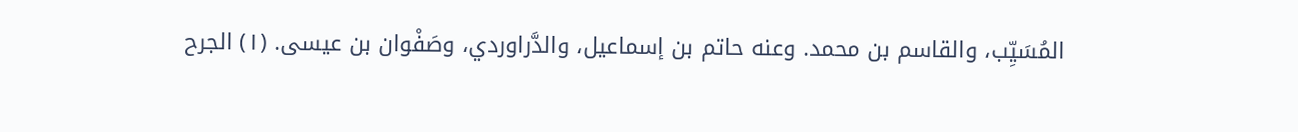المُسَيِّب، والقاسم بن محمد. وعنه حاتم بن إسماعيل، والدَّراوردي، وصَفْوان بن عيسى. (١) الجرح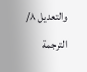والتعديل ٨/ الترجمة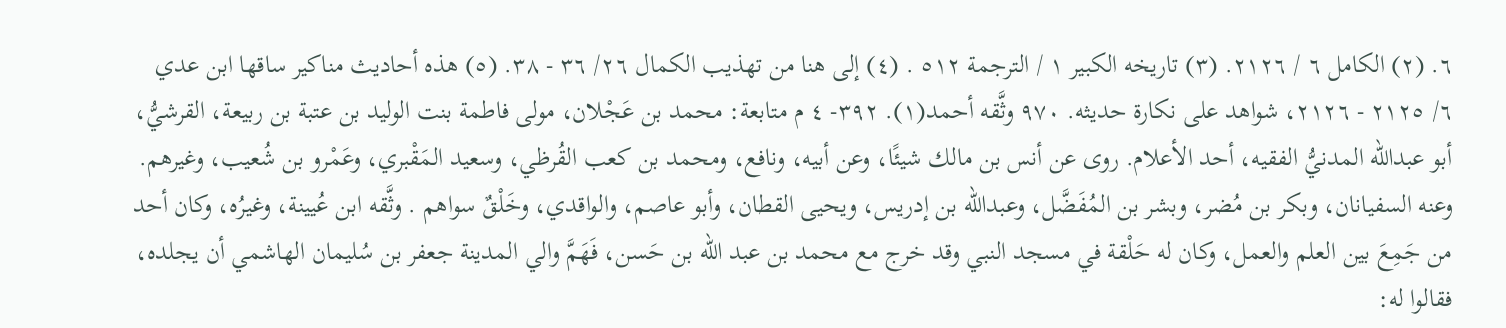٦. (٢) الكامل ٦ / ٢١٢٦. (٣) تاريخه الكبير ١ / الترجمة ٥١٢ . (٤) إلى هنا من تهذيب الكمال ٢٦/ ٣٦ - ٣٨. (٥) هذه أحاديث مناكير ساقها ابن عدي ٦/ ٢١٢٥ - ٢١٢٦، شواهد على نكارة حديثه. ٩٧٠ وثَّقه أحمد(١). ٣٩٢- ٤ م متابعة: محمد بن عَجْلان، مولى فاطمة بنت الوليد بن عتبة بن ربيعة، القرشيُّ، أبو عبدالله المدنيُّ الفقيه، أحد الأعلام. روى عن أنس بن مالك شيئًا، وعن أبيه، ونافع، ومحمد بن كعب القُرظي، وسعيد المَقْبري، وعَمْرو بن شُعيب، وغيرهم. وعنه السفيانان، وبكر بن مُضر، وبشر بن المُفَضَّل، وعبدالله بن إدريس، ويحيى القطان، وأبو عاصم، والواقدي، وخَلْقٌ سواهم . وثَّقه ابن عُيينة، وغيرُه، وكان أحد من جَمِعَ بين العلم والعمل، وكان له حَلْقة في مسجد النبي وقد خرج مع محمد بن عبد الله بن حَسن، فَهَمَّ والي المدينة جعفر بن سُليمان الهاشمي أن يجلده، فقالوا له: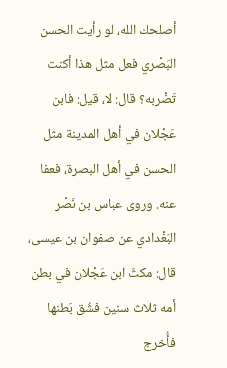أصلحك الله، لو رأيت الحسن البَصْري فعل مثل هذا أكنت تَضْربه؟ قال: لا، قيل: فابن عَجْلان في أهل المدينة مثل الحسن في أهل البصرة، فعفا عنه. وروى عباس بن نَصْر البَغْدادي عن صفوان بن عيسى، قال: مكثَ ابن عَجْلان في بطن أمه ثلاث سنين فشُق بَطنها فأُخرج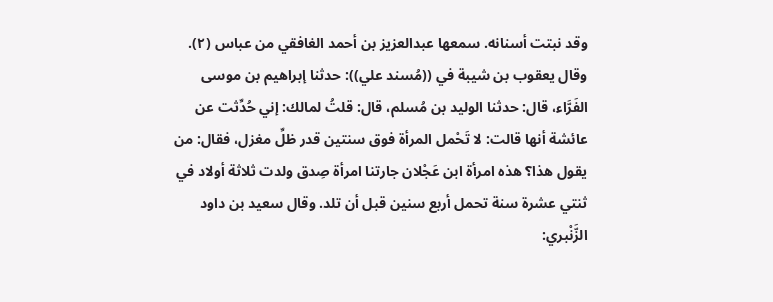وقد نبتت أسنانه. سمعها عبدالعزيز بن أحمد الغافقي من عباس (٢). وقال يعقوب بن شيبة في ((مُسند علي)): حدثنا إبراهيم بن موسى الفَرَّاء، قال: حدثنا الوليد بن مُسلم، قال: قلتُ لمالك: إني حُدِّثت عن عائشة أنها قالت: لا تَحْمل المرأة فوق سنتين قدر ظلِّ مغزل، فقال: من يقول هذا؟ هذه امرأة ابن عَجْلان جارتنا امرأة صِدق ولدت ثلاثة أولاد في ثنتي عشرة سنة تحمل أربع سنين قبل أن تلد. وقال سعيد بن داود الزَّنْبري: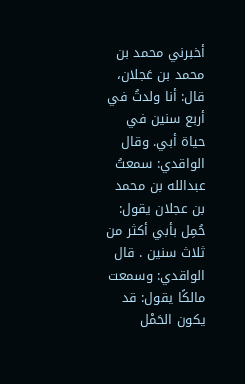أخبرني محمد بن محمد بن عَجلان، قال: أنا ولدتُ في أربع سنين في حياة أبي. وقال الواقدي: سمعتُ عبدالله بن محمد بن عجلان يقول: حُمِل بأبي أكثر من ثلاث سنين . قال الواقدي: وسمعت مالكًا يقول: قد يكون الحَمْل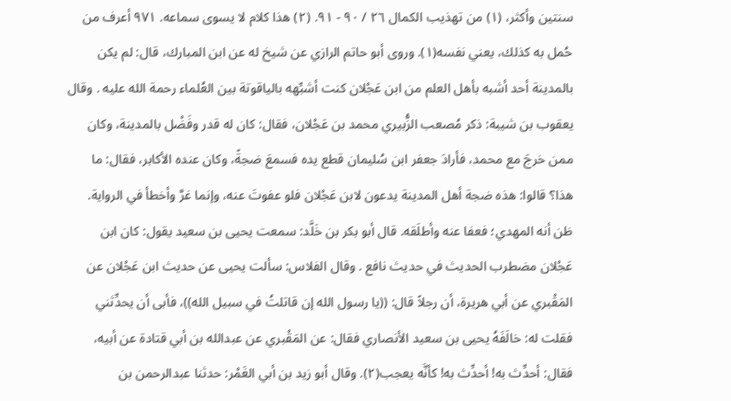سنتين وأكثر، (١) من تهذيب الكمال ٢٦ / ٩٠ - ٩١. (٢) هذا كلام لا يسوى سماعه. ٩٧١ أعرف من حُمل به كذلك، يعني نفسه(١). وروى أبو حاتم الرازي عن شيخ له عن ابن المبارك، قال: لم يكن بالمدينة أحد أشبه بأهل العلم من ابن عَجْلان كنت أشبِّهه بالياقوتة بين العُلماء رحمة الله عليه . وقال يعقوب بن شيبة: ذكر مُصعب الزُّبيري محمد بن عَجْلان، فقال: كان له قدر وفَضْل بالمدينة، وكان ممن خرجَ مع محمد، فأرادَ جعفر ابن سُليمان قطع يده فسمعَ ضجةً، وكان عنده الأكابر، فقال: ما هذا؟ قالوا: هذه ضجة أهل المدينة يدعون لابن عَجْلان فلو عفوتَ عنه، وإنما غرَّ وأخطأ في الرواية. ظن أنه المهدي؛ فعفا عنه وأطلَقه. قال أبو بكر بن خَلَّد: سمعت يحيى بن سعيد يقول: كان ابن عَجْلان مضطرب الحديث في حديث نافع . وقال الفلاس: سألت يحيى عن حديث ابن عَجْلان عن المَقْبري عن أبي هريرة، أن رجلاً قال: ((يا رسول الله إن قاتلتُ في سبيل الله))، فأبى أن يحدِّثني فقلت له: خالَفَهُ يحيى بن سعيد الأنصاري فقال: عن المَقْبري عن عبدالله بن أبي قتادة عن أبيه، فقال: أحدِّث به! أحدِّث به! كأنَّه يعجب(٢). وقال أبو زيد بن أبي الغَمْر: حدثنا عبدالرحمن بن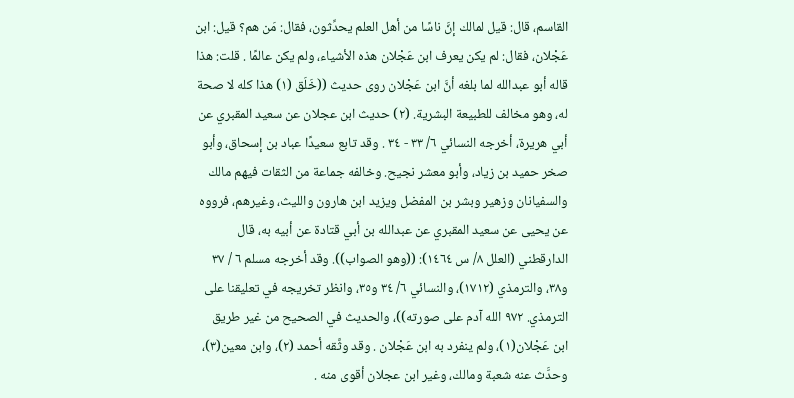القاسم، قال: قيل لمالك إنَّ ناسًا من أهل العلم يحدِّثون، فقال: مَن هم؟ قيل: ابن عَجْلان، فقال: لم يكن يعرف ابن عَجْلان هذه الأشياء، ولم يكن عالمًا . قلت: هذا قاله أبو عبدالله لما بلغه أنَّ ابن عَجْلان روى حديث ((خَلَق (١) هذا كله لا صحة له، وهو مخالف للطبيعة البشرية. (٢) حديث ابن عجلان عن سعيد المقبري عن أبي هريرة، أخرجه النسائي ٦/ ٣٣ - ٣٤ . وقد تابع سعيدًا عباد بن إسحاق، وأبو صخر حميد بن زياد، وأبو معشر نجيح. وخالفه جماعة من الثقات فيهم مالك والسفيانان وزهير وبشر بن المفضل ويزيد ابن هارون والليث، وغيرهم، فرووه عن يحيى عن سعيد المقبري عن عبدالله بن أبي قتادة عن أبيه به، قال الدارقطني (العلل ٨/ س ١٤٦٤): ((وهو الصواب)). وقد أخرجه مسلم ٦ / ٣٧ و٣٨، والترمذي (١٧١٢)، والنسائي ٦/ ٣٤ و٣٥، وانظر تخريجه في تعليقنا على الترمذي. ٩٧٢ الله آدم على صورته))، والحديث في الصحيح من غير طريق ابن عَجْلان(١)، ولم ينفرد به ابن عَجْلان . وقد وثَّقه أحمد (٢)، وابن معين(٣)، وحدَّث عنه شعبة ومالك، وغير ابن عجلان أقوى منه .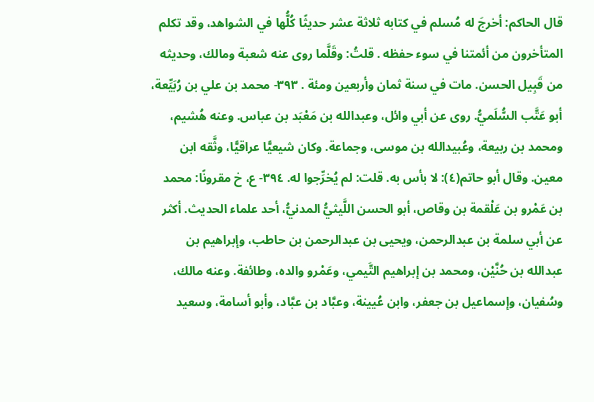قال الحاكم: أخرجَ له مُسلم في كتابه ثلاثة عشر حديثًا كُلُّها في الشواهد، وقد تكلم المتأخرون من أئمتنا في سوء حفظه . قلتُ: وقَلَّما روى عنه شعبة ومالك، وحديثه من قَبِيل الحسن. مات في سنة ثمان وأربعين ومئة . ٣٩٣- محمد بن علي بن رُبَيِّعة، أبو عَتَّب السُّلَميُّ. روى عن أبي وائل، وعبدالله بن مَعْبَد بن عباس. وعنه هُشيم، ومحمد بن ربيعة، وعُبيدالله بن موسى، وجماعة. وكان شيعيًّا عراقيًّا، وثَّقه ابن معين. وقال أبو حاتم(٤): لا بأس به. قلت: لم يُخرِّجوا له. ٣٩٤- ع، خ مقرونًا: محمد بن عَمْرو بن عَلْقمة بن وقاص، أبو الحسن اللَّيثيُّ المدنيُّ، أحد علماء الحديث. أكثر عن أبي سلمة بن عبدالرحمن، ويحيى بن عبدالرحمن بن حاطب، وإبراهيم بن عبدالله بن حُنَّيْن، ومحمد بن إبراهيم التَّيمي، وعَمْرو والده، وطائفة. وعنه مالك، وسُفيان، وإسماعيل بن جعفر، وابن عُيينة، وعبَّاد بن عبَّاد، وأبو أسامة، وسعيد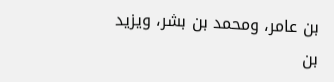بن عامر، ومحمد بن بشر، ويزيد بن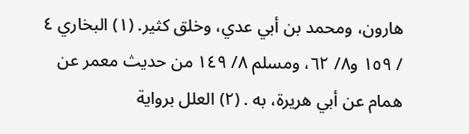هارون، ومحمد بن أبي عدي، وخلق كثير. (١) البخاري ٤ / ١٥٩ و٨/ ٦٢، ومسلم ٨/ ١٤٩ من حديث معمر عن همام عن أبي هريرة، به . (٢) العلل برواية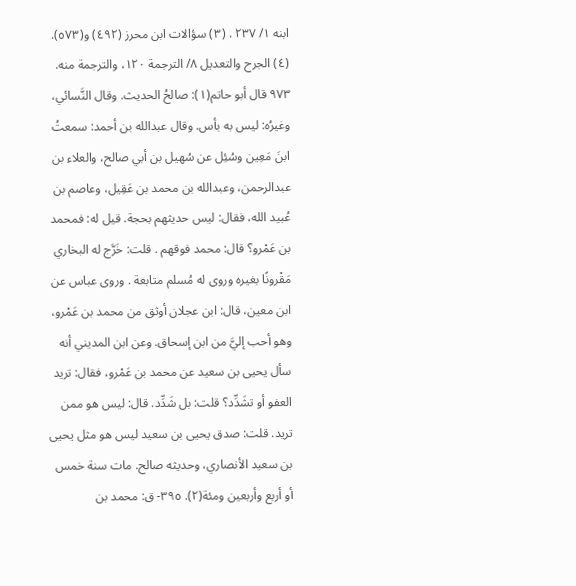ابنه ١/ ٢٣٧ . (٣) سؤالات ابن محرز (٤٩٢) و(٥٧٣). (٤) الجرح والتعديل ٨/ الترجمة ١٢٠، والترجمة منه. ٩٧٣ قال أبو حاتم(١): صالحُ الحديث. وقال النَّسائي، وغیرُه: ليس به بأس. وقال عبدالله بن أحمد: سمعتُ ابنَ مَعِين وسُئِل عن سُهيل بن أبي صالح، والعلاء بن عبدالرحمن، وعبدالله بن محمد بن عَقِيل، وعاصم بن عُبيد الله، فقال: ليس حديثهم بحجة. قيل له: فمحمد بن عَمْرو؟ قال: محمد فوقهم . قلت: خَرَّج له البخاري مَقْرونًا بغيره وروى له مُسلم متابعة . وروى عباس عن ابن معين، قال: ابن عجلان أوثق من محمد بن عَمْرو، وهو أحب إليَّ من ابن إسحاق. وعن ابن المديني أنه سأل يحيى بن سعيد عن محمد بن عَمْرو، فقال: تريد العفو أو تشَدِّد؟ قلت: بل شَدِّد. قال: ليس هو ممن ترید. قلت: صدق يحيى بن سعيد ليس هو مثل يحيى بن سعيد الأنصاري، وحديثه صالح. مات سنة خمس أو أربع وأربعين ومئة(٢). ٣٩٥- ق: محمد بن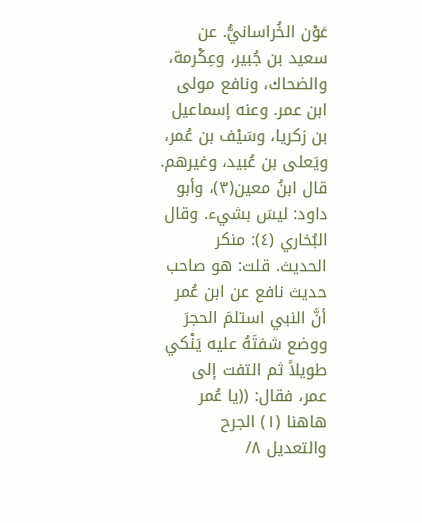عَوْن الخُراسانيُّ. عن سعيد بن جُبير، وعِكْرمة، والضحاك، ونافع مولى ابن عمر. وعنه إسماعيل بن زكريا، وسَيْف بن عُمر، ويَعلى بن عُبيد، وغيرهم. قال ابنُ معين(٣)، وأبو داود: ليسَ بشيء. وقال البُخاري (٤): منكر الحديث. قلت: هو صاحب حديث نافع عن ابن عُمر أنَّ النبي استلمَ الحجرَ ووضع شفتَهُ عليه يَنْكي طويلاً ثم التفت إلى عمر، فقال: ((يا عُمر هاهنا (١) الجرح والتعديل ٨/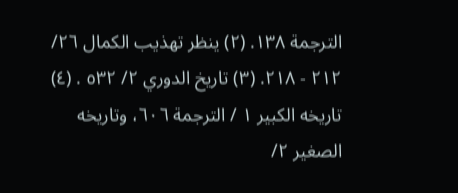الترجمة ١٣٨. (٢) ينظر تهذيب الكمال ٢٦/ ٢١٢ - ٢١٨. (٣) تاريخ الدوري ٢/ ٥٣٢ . (٤) تاريخه الكبير ١ / الترجمة ٦٠٦، وتاريخه الصغير ٢/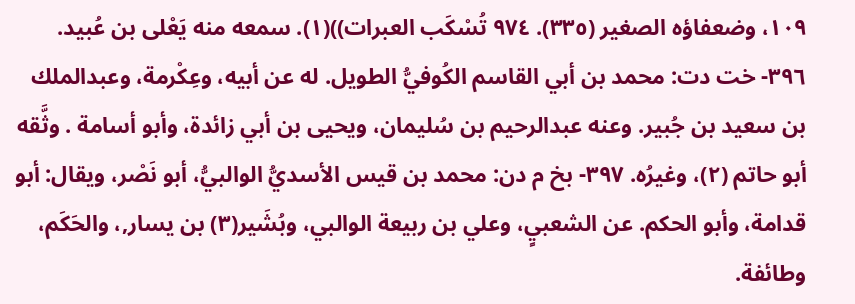١٠٩، وضعفاؤه الصغير (٣٣٥). ٩٧٤ تُسْكَب العبرات))(١). سمعه منه يَعْلى بن عُبيد. ٣٩٦- خت دت: محمد بن أبي القاسم الكُوفيُّ الطويل. له عن أبيه، وعِكْرمة، وعبدالملك بن سعيد بن جُبير. وعنه عبدالرحيم بن سُليمان، ويحيى بن أبي زائدة، وأبو أسامة . وثَّقه أبو حاتم (٢)، وغیرُه. ٣٩٧- بخ م دن: محمد بن قيس الأسديُّ الوالبيُّ، أبو نَصْر، ويقال: أبو قدامة، وأبو الحكم. عن الشعبيٍ، وعلي بن ربيعة الوالبي، وبُشَير(٣) بن يسار,، والحَكَم، وطائفة.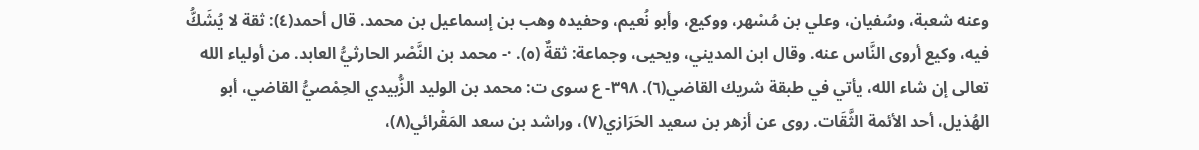وعنه شعبة، وسُفيان، وعلي بن مُسْهر، ووكيع، وأبو نُعيم، وحفیدہ وهب بن إسماعيل بن محمد. قال أحمد(٤): ثقة لا يُشَكُّ فيه، وكيع أروى النَّاس عنه. وقال ابن المديني، ويحيى، وجماعة: ثقةٌ (٥). ·- محمد بن النَّصْر الحارثيُّ العابد. من أولياء الله تعالى إن شاء الله، يأتي في طبقة شريك القاضي(٦). ٣٩٨- ع سوى ت: محمد بن الوليد الزُّبيدي الحِمْصيُّ القاضي، أبو الهُذيل، أحد الأئمة الثَّقَات. روى عن أزهر بن سعيد الحَرَازي(٧)، وراشد بن سعد المَقْرائي(٨)،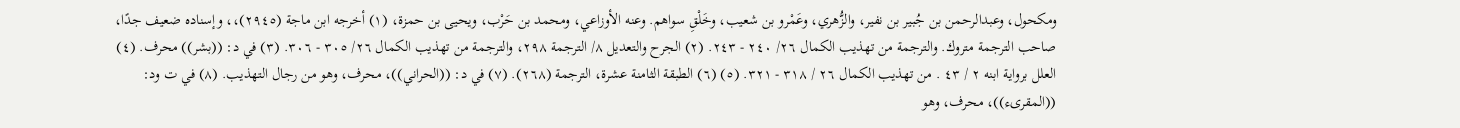ومكحول، وعبدالرحمن بن جُبير بن نفير، والزُّهري، وعَمْرو بن شعيب، وخَلْقِ سواهم. وعنه الأوزاعي، ومحمد بن حَرْب، ويحيى بن حمزة، (١) أخرجه ابن ماجة (٢٩٤٥)،، وإسناده ضعيف جدًا، صاحب الترجمة متروك. والترجمة من تهذيب الكمال ٢٦/ ٢٤٠ - ٢٤٣. (٢) الجرح والتعديل ٨/ الترجمة ٢٩٨، والترجمة من تهذيب الكمال ٢٦/ ٣٠٥ - ٣٠٦. (٣) في د: ((بشر)) محرف. (٤) العلل برواية ابنه ٢ / ٤٣ . من تهذيب الكمال ٢٦ / ٣١٨ - ٣٢١. (٥) (٦) الطبقة الثامنة عشرة، الترجمة (٢٦٨). (٧) في د: ((الحراني))، محرف، وهو من رجال التهذيب. (٨) في ت ود: ((المقرىء))، محرف، وهو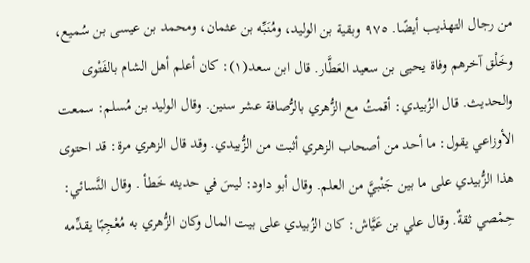من رجال التهذيب أيضًا. ٩٧٥ وبقية بن الوليد، ومُنَبِّه بن عثمان، ومحمد بن عيسى بن سُميع، وخَلْق آخرهم وفاة يحيى بن سعيد العَطَّار. قال ابن سعد(١): كان أعلم أهل الشام بالفَتْوى والحديث. قال الزُبيدي: أقمتُ مع الزُّهري بالرُّصافة عشر سنين. وقال الوليد بن مُسلم: سمعت الأوزاعي يقول: ما أحد من أصحاب الزهري أثبت من الزُّبيدي. وقد قال الزهري مرة: قد احتوى هذا الزُّبيدي على ما بين جَنْبيَّ من العلم. وقال أبو داود: ليسَ في حديثه خَطأ . وقال النَّسائي: حِمْصي ثقةٌ. وقال علي بن عَيَّاش: كان الزُبيدي على بيت المال وكان الزُّهري به مُعْجِبًا يقدِّمه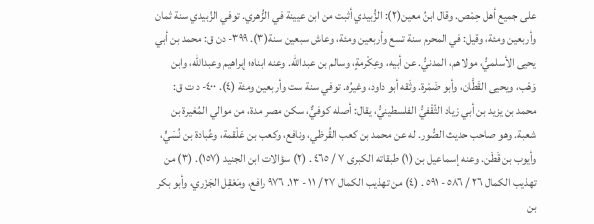على جميع أهل حِمْص. وقال ابنُ معين(٢): الزُّبيدي أثبت من ابن عيينة في الزُّهري. توفي الزُبيدي سنة ثمان وأربعين ومئة، وقيل: في المحرم سنة تسع وأربعين ومئة، وعاش سبعين سنة(٣). ٣٩٩- دن ق: محمد بن أبي يحيى الأسلميُّ، مولاهم، المدنيُّ. عن أبيه، وعِكْرمةٍ، وسالم بن عبدالله. وعنه ابناه؛ إبراهيم وعبدالله، وابن وَهْب، ويحيى القَطَّان، وأبو ضَمْرة. وثَقه أبو داود، وغيرُه. توفي سنة ست وأربعين ومئة (٤). ٤٠٠- د ت ق: محمد بن يزيد بن أبي زياد الثّقْفيُّ الفلسطينيُّ، يقال: أصله كوفيٌّ، سكن مصر مدة، من موالي المُغيرة بن شعبة. وهو صاحب حديث الصُّور. له عن محمد بن كعب القُرظي، ونافع، وكعب بن عَلْقمة، وعُبادة بن نُسَيٍّ، وأيوب بن قَطَن. وعنه إسماعيل بن (١) طبقاته الكبرى ٧ / ٤٦٥ . (٢) سؤالات ابن الجنيد (١٥٧). (٣) من تهذيب الكمال ٢٦ / ٥٨٦ - ٥٩١ . (٤) من تهذيب الكمال ٢٧ / ١١ - ١٣. ٩٧٦ رافع، ومَعْقِل الجَزَري، وأبو بكر بن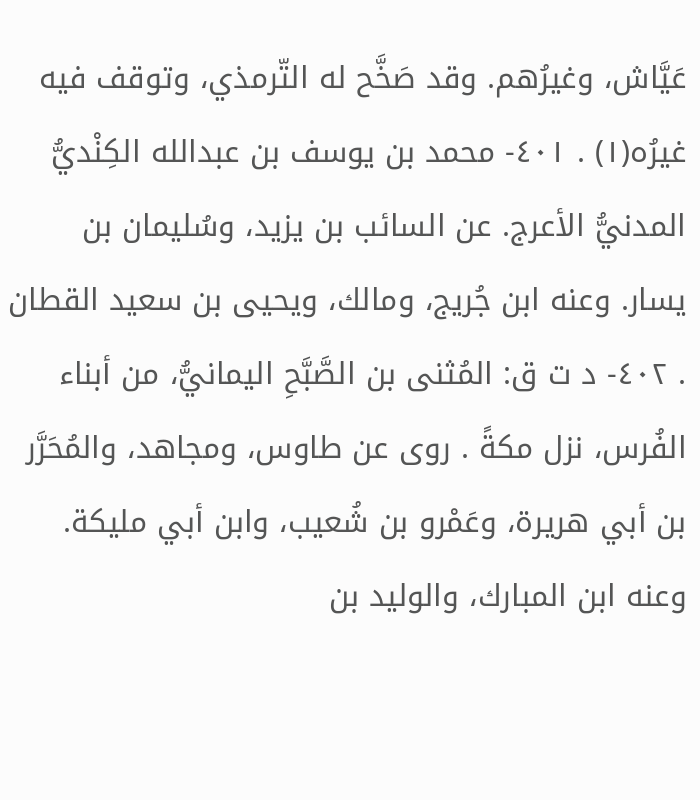عَيَّاش، وغيرُهم. وقد صَخَّح له التّرمذي، وتوقف فيه غیرُه(١) . ٤٠١- محمد بن يوسف بن عبدالله الكِنْديُّ المدنيُّ الأعرج. عن السائب بن يزيد، وسُليمان بن يسار. وعنه ابن جُريج، ومالك، ويحيى بن سعيد القطان . ٤٠٢- د ت ق: المُثنى بن الصَّبَّحِ اليمانيُّ، من أبناء الفُرس، نزل مكةً . روى عن طاوس، ومجاهد، والمُحَرَّر بن أبي هريرة، وعَمْرو بن شُعيب، وابن أبي مليكة. وعنه ابن المبارك، والوليد بن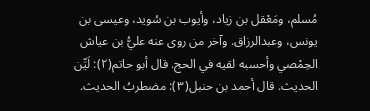مُسلم، ومَعْقل بن زياد، وأيوب بن سُويد، وعيسى بن يونس، وعبدالرزاق. وآخر من روى عنه عليُّ بن عياش الحِمْصي وأحسبه لقيه في الحج. قال أبو حاتم(٢): لَيِّن الحديث. قال أحمد بن حنبل(٣): مضطربُ الحديث.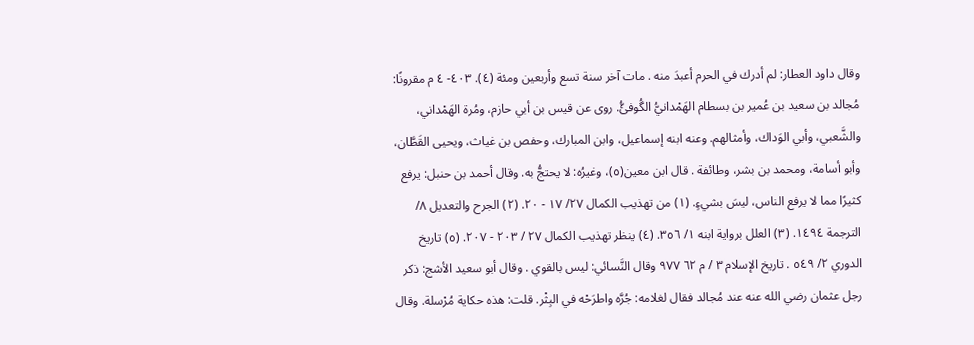وقال داود العطار: لم أدرك في الحرم أعبدَ منه . مات آخر سنة تسع وأربعين ومئة (٤). ٤٠٣- ٤ م مقرونًا: مُجالد بن سعيد بن عُمير بن بسطام الهَمْدانيُّ الگُوفئُّ. روى عن قيس بن أبي حازم، ومُرة الهَمْداني، والشَّعبي، وأبي الوَداك، وأمثالهم. وعنه ابنه إسماعيل، وابن المبارك، وحفص بن غياث، ويحيى القَطَّان، وأبو أسامة، ومحمد بن بشر، وطائفة . قال ابن معين(٥)، وغیرُه: لا یحتجُّ به. وقال أحمد بن حنبل: يرفع كثيرًا مما لا يرفع الناس، ليسَ بشيءٍ. (١) من تهذيب الكمال ٢٧/ ١٧ - ٢٠. (٢) الجرح والتعديل ٨/ الترجمة ١٤٩٤. (٣) العلل برواية ابنه ١/ ٣٥٦. (٤) ينظر تهذيب الكمال ٢٧ / ٢٠٣ - ٢٠٧. (٥) تاريخ الدوري ٢/ ٥٤٩ . تاريخ الإسلام ٣ / م ٦٢ ٩٧٧ وقال النَّسائي: ليس بالقوي . وقال أبو سعيد الأشج: ذكر رجل عثمان رضي الله عنه عند مُجالد فقال لغلامه: جُرَّه واطرَحْه في البِثْر. قلت: هذه حكاية مُرْسلة. وقال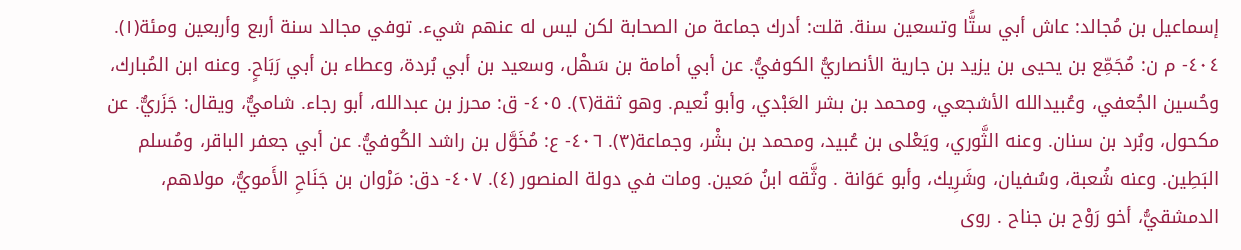إسماعيل بن مُجالد: عاش أبي ستًّا وتسعين سنة. قلت: أدرك جماعة من الصحابة لكن ليس له عنهم شيء. توفي مجالد سنة أربع وأربعين ومئة(١). ٤٠٤- م ن: مُجَمِّع بن يحيى بن يزيد بن جارية الأنصاريُّ الکوفيُّ. عن أبي أمامة بن سَهْل، وسعيد بن أبي بُردة، وعطاء بن أبي رَبَاحٍ. وعنه ابن المُبارك، وحُسين الجُعفي، وعُبيدالله الأشجعي، ومحمد بن بشر العَبْدي، وأبو نُعيم. وهو ثقة(٢). ٤٠٥- ق: محرز بن عبدالله، أبو رجاء. شاميٌّ، ويقال: جَزَريٌّ. عن مكحول، وبُرد بن سنان. وعنه الثَّوري، ويَعْلى بن عُبيد، ومحمد بن بشْر، وجماعة(٣). ٤٠٦- ع: مُخَوَّل بن راشد الكُوفيُّ. عن أبي جعفر الباقر، ومُسلم البَطِين. وعنه شُعبة، وسُفيان، وشَرِيك، وأبو عَوَانة . وثَّقه ابنُ مَعين. ومات في دولة المنصور (٤). ٤٠٧- دق: مَرْوان بن جَنَاحِ الأَمويُّ، مولاهم، الدمشقيُّ، أخو رَوْح بن جناح . روى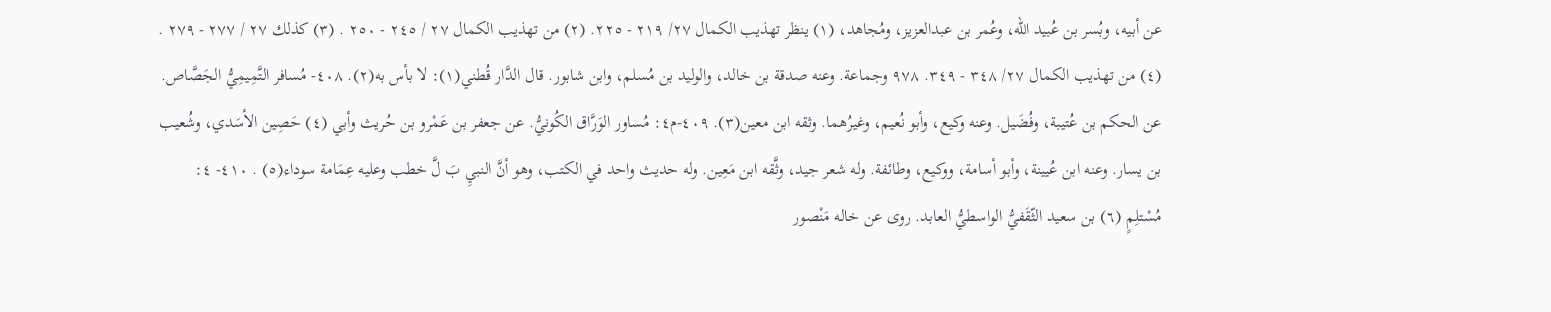عن أبيه، وبُسر بن عُبيد الله، وعُمر بن عبدالعزيز، ومُجاهد، (١) ينظر تهذيب الكمال ٢٧/ ٢١٩ - ٢٢٥. (٢) من تهذيب الكمال ٢٧ / ٢٤٥ - ٢٥٠ . (٣) كذلك ٢٧ / ٢٧٧ - ٢٧٩ . (٤) من تهذيب الكمال ٢٧/ ٣٤٨ - ٣٤٩. ٩٧٨ وجماعة. وعنه صدقة بن خالد، والوليد بن مُسلم، وابن شابور. قال الدَّار قُطني(١): لا بأس به(٢). ٤٠٨- مُسافر التَّمِيمِيُّ الجَصَّاص. عن الحكم بن عُتيبة، وفُضَيل. وعنه وكيع، وأبو نُعيم، وغيرُهما. وثقه ابن معين(٣). ٤٠٩-م٤: مُساور الوَرَّاق الكُونيُّ. عن جعفر بن عَمْرو بن حُريث وأبي (٤) حَصِين الأسَدي، وشُعيب بن يسار. وعنه ابن عُيينة، وأبو أسامة، ووكيع، وطائفة. وله شعر جيد، وثَّقه ابن مَعِین. وله حديث واحد في الكتب، وهو أنَّ النبيِ بَ لَّ خطب وعليه عِمَامة سوداء(٥) . ٤١٠- ٤: مُسْتلِمٍ (٦) بن سعيد الثّقَفيُّ الواسطيُّ العابد. روى عن خاله مَنْصور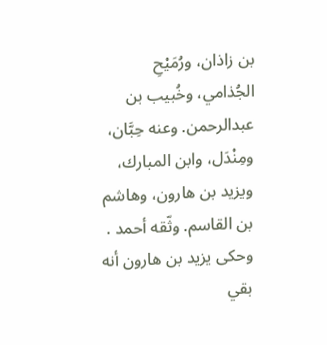بن زاذان، ورُمَيْحِ الجُذامي، وخُبيب بن عبدالرحمن. وعنه حِبَّان، ومِنْدَل، وابن المبارك، ويزيد بن هارون، وهاشم بن القاسم. وثّقه أحمد . وحكى يزيد بن هارون أنه بقي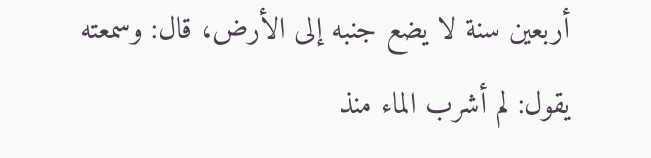أربعين سنة لا يضع جنبه إلى الأرض، قال: وسمعته يقول: لم أشرب الماء منذ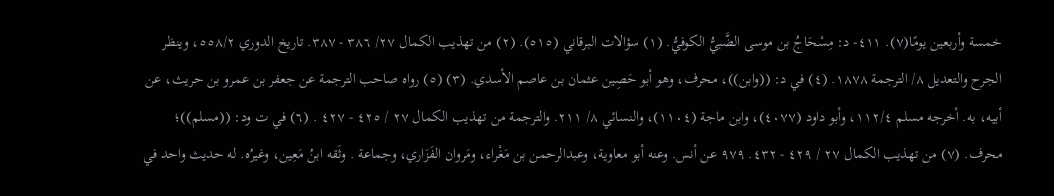خمسة وأربعين يومًا(٧). ٤١١- د: مِسْحَاجُ بن موسى الضَّبيُّ الكوفيُّ. (١) سؤالات البرقاني (٥١٥). (٢) من تهذيب الكمال ٢٧/ ٣٨٦ - ٣٨٧. تاريخ الدوري ٥٥٨/٢، وينظر الجرح والتعديل ٨/ الترجمة ١٨٧٨. (٤) في د: ((وابن))، محرف، وهو أبو حَصِين عثمان بن عاصم الأسدي. (٣) (٥) رواه صاحب الترجمة عن جعفر بن عمرو بن حريث، عن أبيه، به. أخرجه مسلم ١١٢/٤، وأبو داود (٤٠٧٧)، وابن ماجة (١١٠٤)، والنسائي ٨/ ٢١١. والترجمة من تهذيب الكمال ٢٧ / ٤٢٥ - ٤٢٧ . (٦) في ت ود: ((مسلم))؛ محرف. (٧) من تهذيب الكمال ٢٧ / ٤٢٩ - ٤٣٢. ٩٧٩ عن أنس. وعنه أبو معاوية، وعبدالرحمن بن مَغْراء، ومَروان الفَزَاري، وجماعة . وثَقه ابنُ مَعِين، وغیرُه. له حديث واحد في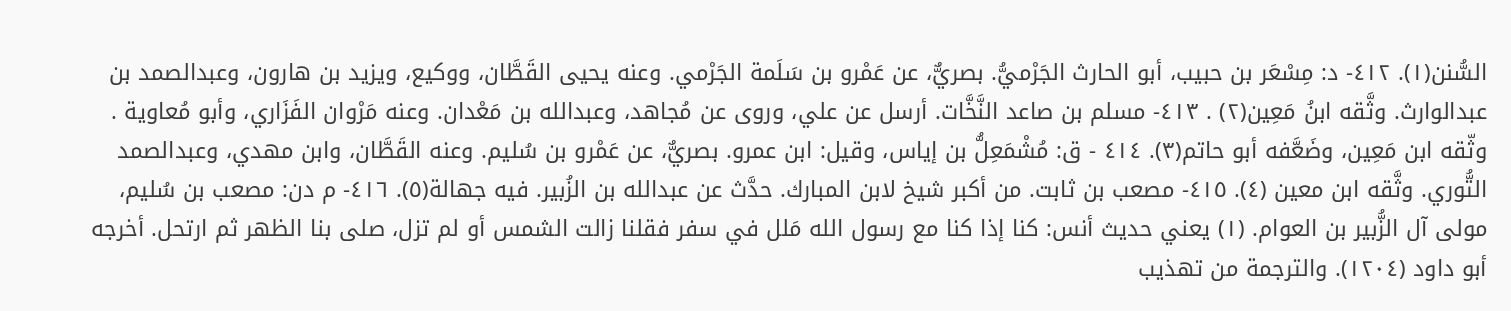السُّنن(١). ٤١٢- د: مِسْعَر بن حبيب، أبو الحارث الجَرْميُّ. بصريٌّ، عن عَمْرو بن سَلَمة الجَرْمي. وعنه يحيى القَطَّان، ووكيع، ويزيد بن هارون، وعبدالصمد بن عبدالوارث. وثَّقه ابنُ مَعِين(٢) . ٤١٣- مسلم بن صاعد النَّخَّات. أرسل عن علي، وروى عن مُجاهد، وعبدالله بن مَعْدان. وعنه مَرْوان الفَزَاري، وأبو مُعاوية . وثّقه ابن مَعِين، وضَعَّفه أبو حاتم(٣). ٤١٤ - ق: مُشْمَعِلُّ بن إياس، وقيل: ابن عمرو. بصريٌّ، عن عَمْرو بن سُليم. وعنه القَطَّان، وابن مهدي، وعبدالصمد التُّوري. وثَّقه ابن معين (٤). ٤١٥- مصعب بن ثابت. من أكبر شيخ لابن المبارك. حدَّث عن عبدالله بن الزُبير. فيه جهالة(٥). ٤١٦- م دن: مصعب بن سُليم، مولى آل الزُّبير بن العوام. (١) يعني حديث أنس: كنا إذا كنا مع رسول الله مَلل في سفر فقلنا زالت الشمس أو لم تزل، صلى بنا الظهر ثم ارتحل. أخرجه أبو داود (١٢٠٤). والترجمة من تهذيب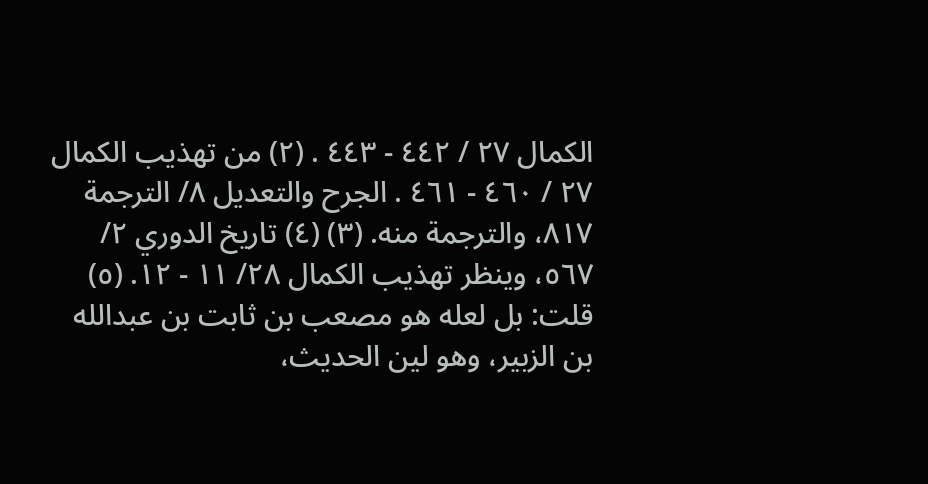الكمال ٢٧ / ٤٤٢ - ٤٤٣ . (٢) من تهذيب الكمال ٢٧ / ٤٦٠ - ٤٦١ . الجرح والتعديل ٨/ الترجمة ٨١٧، والترجمة منه. (٣) (٤) تاريخ الدوري ٢/ ٥٦٧، وينظر تهذيب الكمال ٢٨/ ١١ - ١٢. (٥) قلت: بل لعله هو مصعب بن ثابت بن عبدالله بن الزبير، وهو لين الحديث،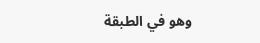وهو في الطبقة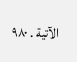الآتية . ٩٨٠